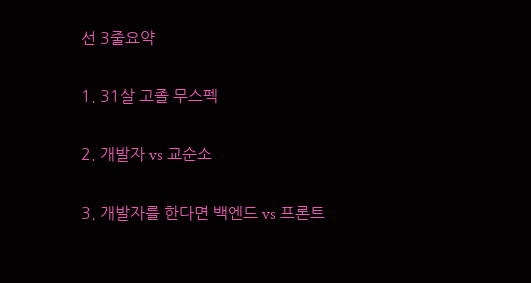선 3줄요약

1. 31살 고졸 무스펙

2. 개발자 vs 교순소

3. 개발자를 한다면 백엔드 vs 프론트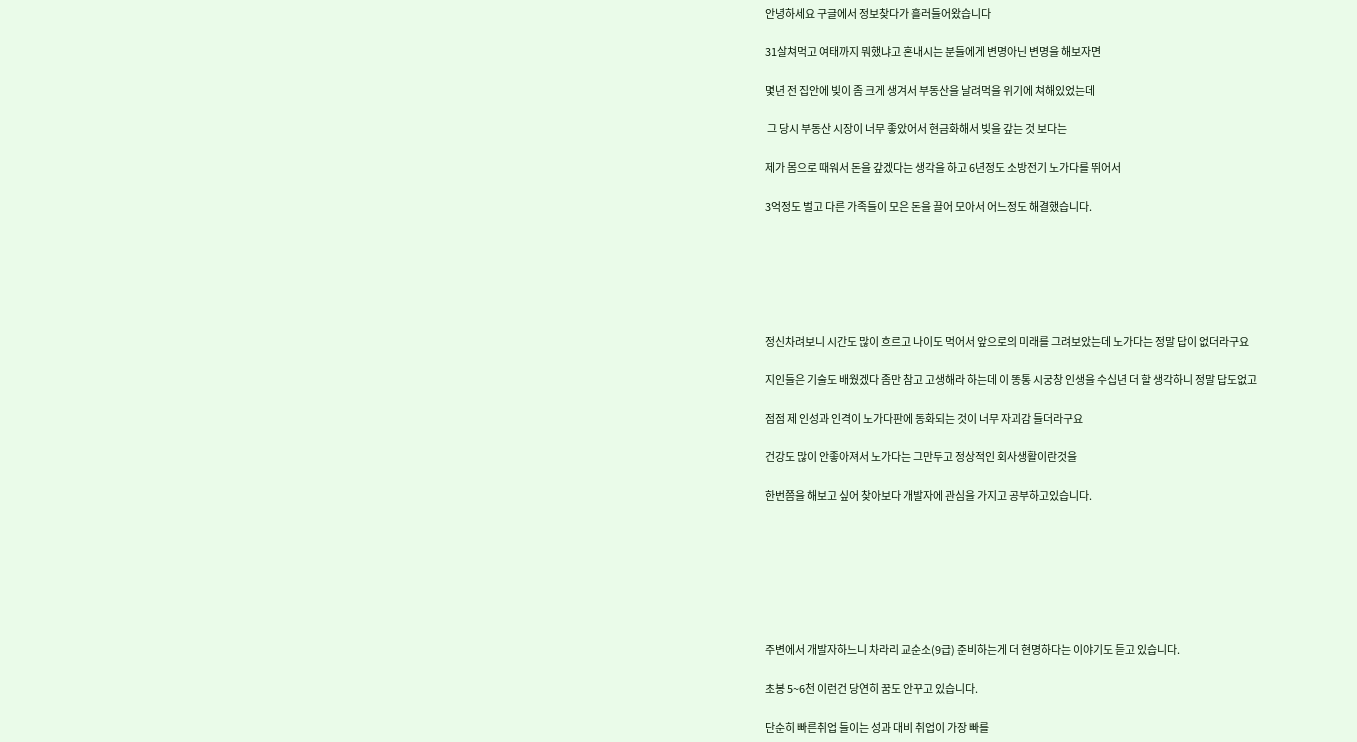안녕하세요 구글에서 정보찾다가 흘러들어왔습니다

31살쳐먹고 여태까지 뭐했냐고 혼내시는 분들에게 변명아닌 변명을 해보자면

몇년 전 집안에 빚이 좀 크게 생겨서 부동산을 날려먹을 위기에 쳐해있었는데

 그 당시 부동산 시장이 너무 좋았어서 현금화해서 빚을 갚는 것 보다는

제가 몸으로 때워서 돈을 갚겠다는 생각을 하고 6년정도 소방전기 노가다를 뛰어서

3억정도 벌고 다른 가족들이 모은 돈을 끌어 모아서 어느정도 해결했습니다.






정신차려보니 시간도 많이 흐르고 나이도 먹어서 앞으로의 미래를 그려보았는데 노가다는 정말 답이 없더라구요

지인들은 기술도 배웠겠다 좀만 참고 고생해라 하는데 이 똥통 시궁창 인생을 수십년 더 할 생각하니 정말 답도없고

점점 제 인성과 인격이 노가다판에 동화되는 것이 너무 자괴감 들더라구요

건강도 많이 안좋아져서 노가다는 그만두고 정상적인 회사생활이란것을

한번쯤을 해보고 싶어 찾아보다 개발자에 관심을 가지고 공부하고있습니다.







주변에서 개발자하느니 차라리 교순소(9급) 준비하는게 더 현명하다는 이야기도 듣고 있습니다.

초봉 5~6천 이런건 당연히 꿈도 안꾸고 있습니다.

단순히 빠른취업 들이는 성과 대비 취업이 가장 빠를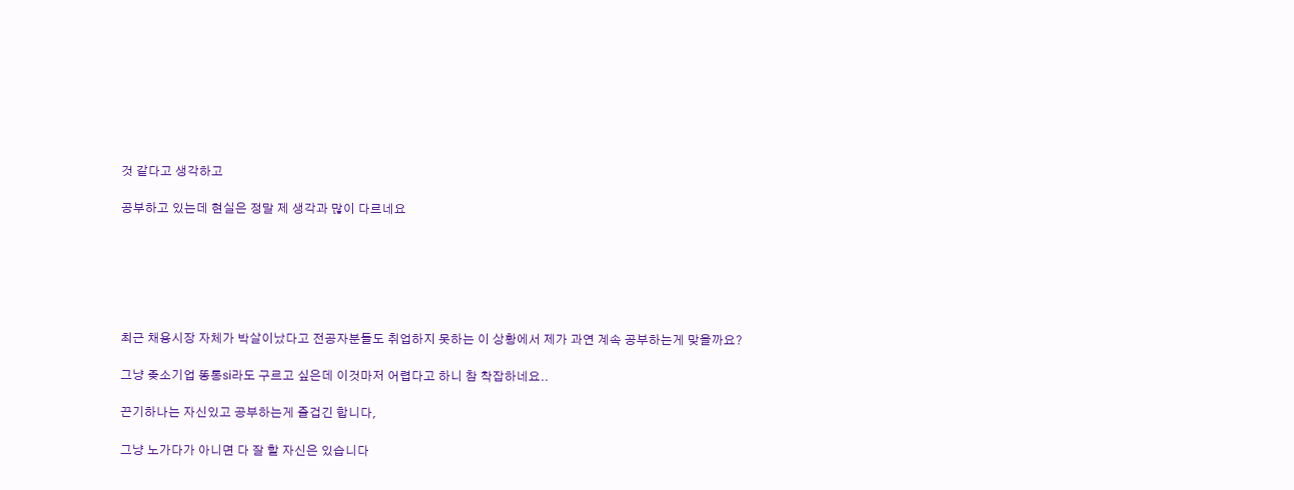것 같다고 생각하고

공부하고 있는데 현실은 정말 제 생각과 많이 다르네요






최근 채용시장 자체가 박살이났다고 전공자분들도 취업하지 못하는 이 상황에서 제가 과연 계속 공부하는게 맞을까요?

그냥 좆소기업 똥통si라도 구르고 싶은데 이것마저 어렵다고 하니 참 착잡하네요..

끈기하나는 자신있고 공부하는게 즐겁긴 합니다,

그냥 노가다가 아니면 다 잘 할 자신은 있습니다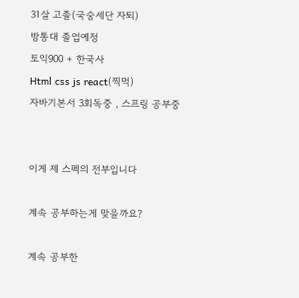31살 고졸(국숭세단 자퇴)
방통대 졸업예정
토익900 + 한국사
Html css js react(찍먹)
자바기본서 3회독중 , 스프링 공부중


이게 제 스펙의 전부입니다

계속 공부하는게 맞을까요?

계속 공부한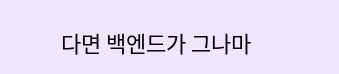다면 백엔드가 그나마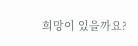희망이 있을까요?